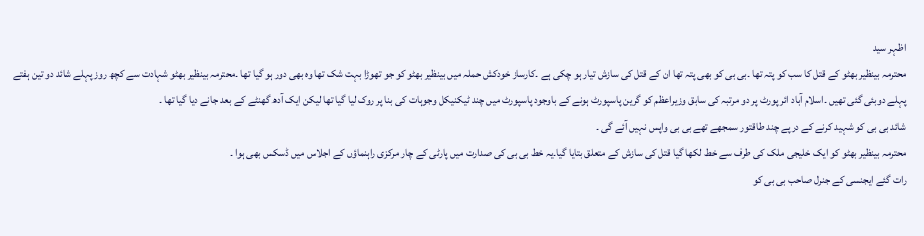اظہر سید
محترمہ بینظیر بھٹو کے قتل کا سب کو پتہ تھا ۔بی بی کو بھی پتہ تھا ان کے قتل کی سازش تیار ہو چکی ہے ۔کارساز خودکش حملہ میں بینظیر بھٹو کو جو تھوڑا بہت شک تھا وہ بھی دور ہو گیا تھا ۔محترمہ بینظیر بھٹو شہادت سے کچھ روز پہلے شائد دو تین ہفتے پہلے دوبئی گئی تھیں ۔اسلام آباد ائر پورٹ پر دو مرتبہ کی سابق وزیراعظم کو گرین پاسپورٹ ہونے کے باوجود پاسپورٹ میں چند ٹیکنیکل وجوہات کی بنا پر روک لیا گیا تھا لیکن ایک آدھ گھنٹے کے بعد جانے دیا گیا تھا ۔
شائد بی بی کو شہید کرنے کے درپے چند طاقتور سمجھے تھے بی بی واپس نہیں آئے گی ۔
محترمہ بینظیر بھٹو کو ایک خلیجی ملک کی طرف سے خط لکھا گیا قتل کی سازش کے متعلق بتایا گیا۔یہ خط بی بی کی صدارت میں پارٹی کے چار مرکزی راہنماؤں کے اجلاس میں ڈسکس بھی ہوا ۔
رات گئے ایجنسی کے جنرل صاحب بی بی کو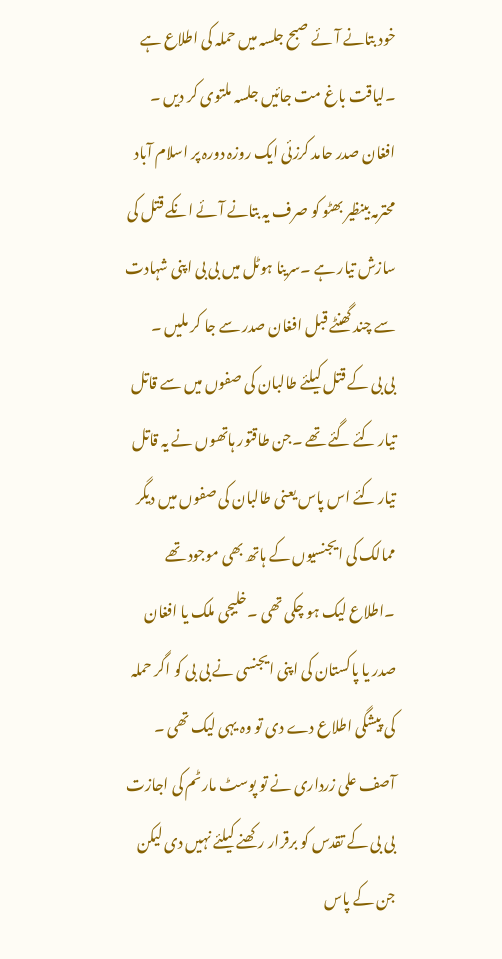خود بتانے آئے صبح جلسہ میں حملہ کی اطلاع ہے ۔لیاقت باغ مت جائیں جلسہ ملتوی کر دیں ۔
افغان صدر حامد کرزئی ایک روزہ دورہ پر اسلام آباد محترمہ بینظیر بھٹو کو صرف یہ بتانے آئے انکے قتل کی سازش تیار ہے ۔سرینا ہوٹل میں بی بی اپنی شہادت سے چند گھنٹے قبل افغان صدر سے جا کر ملیں ۔
بی بی کے قتل کیلئے طالبان کی صفوں میں سے قاتل تیار کئے گئے تھے ۔جن طاقتور ہاتھوں نے یہ قاتل تیار کئے اس پاس یعنی طالبان کی صفوں میں دیگر ممالک کی ایجنسیوں کے ہاتھ بھی موجود تھے ۔اطلاع لیک ہو چکی تھی ۔خلیجی ملک یا افغان صدر یا پاکستان کی اپنی ایجنسی نے بی بی کو اگر حملہ کی پیشگی اطلاع دے دی تو وہ یہی لیک تھی ۔
آصف علی زرداری نے تو پوسٹ مارٹم کی اجازت بی بی کے تقدس کو برقرار رکھنے کیلئے نہیں دی لیکن جن کے پاس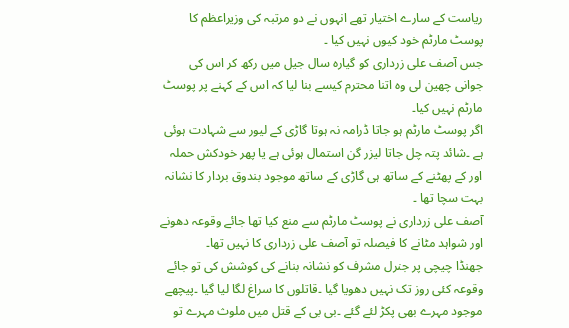ریاست کے سارے اختیار تھے انہوں نے دو مرتبہ کی وزیراعظم کا پوسٹ مارٹم خود کیوں نہیں کیا ۔
جس آصف علی زرداری کو گیارہ سال جیل میں رکھ کر اس کی جوانی چھین لی وہ اتنا محترم کیسے بنا لیا کہ اس کے کہنے پر پوسٹ مارٹم نہیں کیا۔
اگر پوسٹ مارٹم ہو جاتا ڈرامہ نہ ہوتا گاڑی کے لیور سے شہادت ہوئی ہے ۔شائد پتہ چل جاتا لیزر گن استمال ہوئی ہے یا پھر خودکش حملہ اور کے پھٹنے کے ساتھ ہی گاڑی کے ساتھ موجود بندوق بردار کا نشانہ بہت سچا تھا ۔
آصف علی زرداری نے پوسٹ مارٹم سے منع کیا تھا جائے وقوعہ دھونے اور شواہد مٹانے کا فیصلہ تو آصف علی زرداری کا نہیں تھا۔
جھنڈا چیچی پر جنرل مشرف کو نشانہ بنانے کی کوشش کی تو جائے وقوعہ کئی روز تک نہیں دھویا گیا ۔قاتلوں کا سراغ لگا لیا گیا ۔پیچھے موجود مہرے بھی پکڑ لئے گئے ۔بی بی کے قتل میں ملوث مہرے تو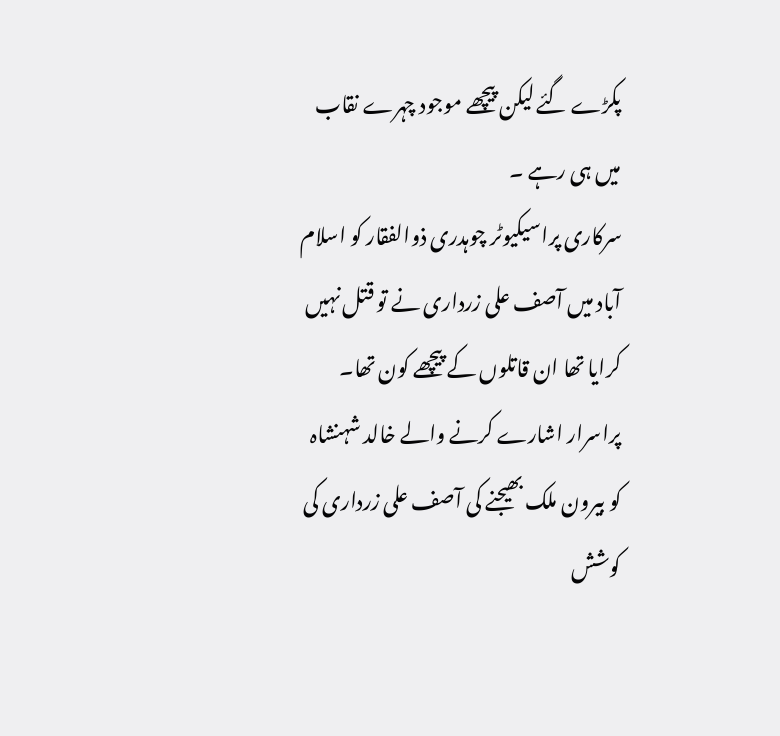پکڑے گئے لیکن پیچھے موجود چہرے نقاب میں ہی رہے ۔
سرکاری پراسیکیوٹر چوہدری ذوالفقار کو اسلام آباد میں آصف علی زرداری نے تو قتل نہیں کرایا تھا ان قاتلوں کے پیچھے کون تھا۔
پراسرار اشارے کرنے والے خالد شہنشاہ کو بیرون ملک بھیجنے کی آصف علی زرداری کی کوشش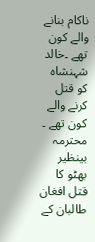ناکام بنانے والے کون تھے ۔خالد شہنشاہ کو قتل کرنے والے کون تھے ۔
محترمہ بینظیر بھٹو کا قتل افغان طالبان کے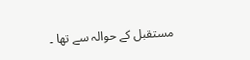مستقبل کے حوالہ سے تھا ۔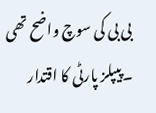بی بی کی سوچ واضح تھی ۔پیپلز پارٹی کا اقتدار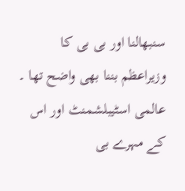سنبھالنا اور بی بی کا وزیراعظم بننا بھی واضح تھا ۔
عالمی اسٹیبلشمنٹ اور اس کے مہرے بی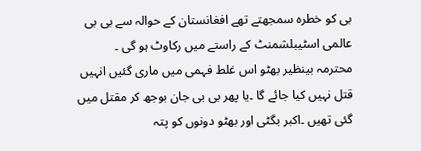بی کو خطرہ سمجھتے تھے افغانستان کے حوالہ سے بی بی عالمی اسٹیبلشمنٹ کے راستے میں رکاوٹ ہو گی ۔
محترمہ بینظیر بھٹو اس غلط فہمی میں ماری گئیں انہیں قتل نہیں کیا جائے گا ۔یا پھر بی بی جان بوجھ کر مقتل میں گئی تھیں ۔اکبر بگٹی اور بھٹو دونوں کو پتہ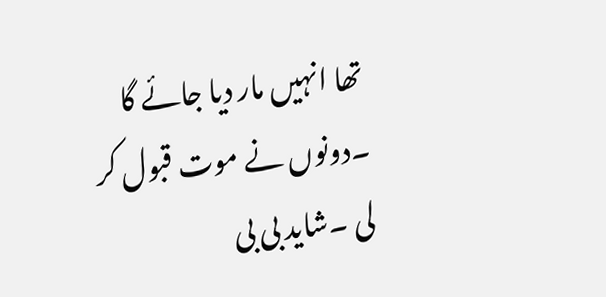تھا انہیں مار دیا جائے گا ۔دونوں نے موت قبول کر لی ۔شاید بی بی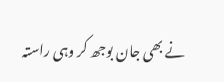نے بھی جان بوجھ کر وہی راستہ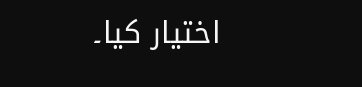اختیار کیا۔